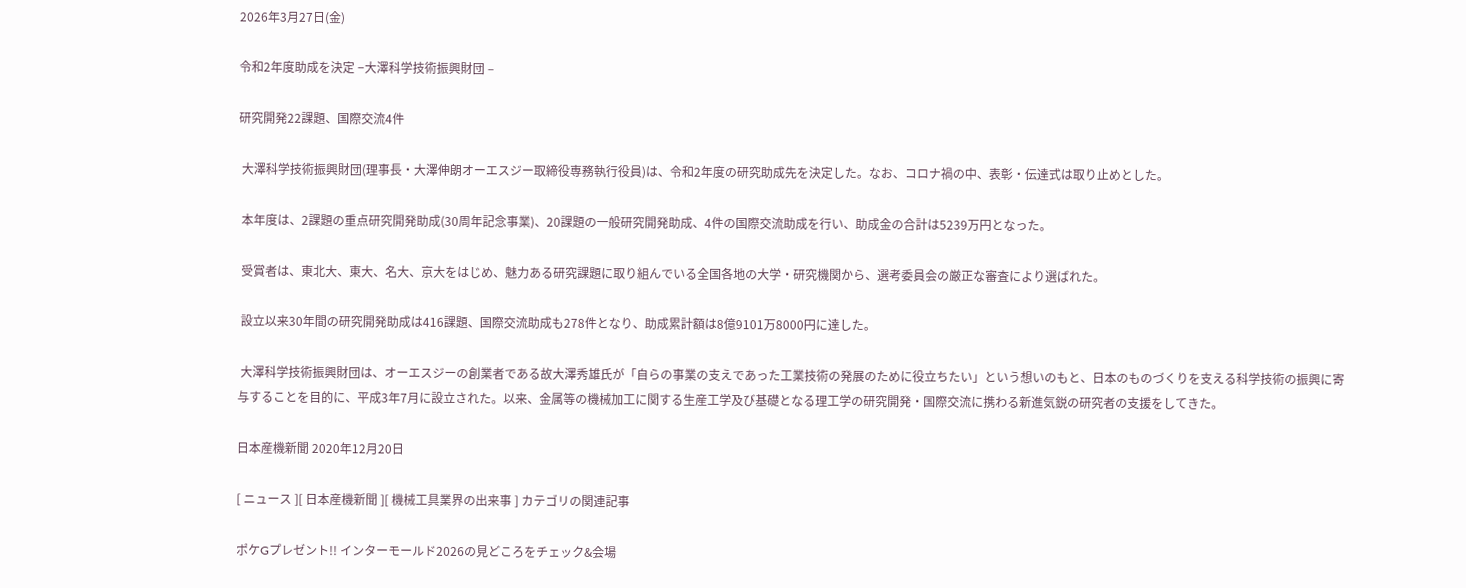2026年3月27日(金)

令和2年度助成を決定 −大澤科学技術振興財団 –

研究開発22課題、国際交流4件

 大澤科学技術振興財団(理事長・大澤伸朗オーエスジー取締役専務執行役員)は、令和2年度の研究助成先を決定した。なお、コロナ禍の中、表彰・伝達式は取り止めとした。

 本年度は、2課題の重点研究開発助成(30周年記念事業)、20課題の一般研究開発助成、4件の国際交流助成を行い、助成金の合計は5239万円となった。

 受賞者は、東北大、東大、名大、京大をはじめ、魅力ある研究課題に取り組んでいる全国各地の大学・研究機関から、選考委員会の厳正な審査により選ばれた。

 設立以来30年間の研究開発助成は416課題、国際交流助成も278件となり、助成累計額は8億9101万8000円に達した。

 大澤科学技術振興財団は、オーエスジーの創業者である故大澤秀雄氏が「自らの事業の支えであった工業技術の発展のために役立ちたい」という想いのもと、日本のものづくりを支える科学技術の振興に寄与することを目的に、平成3年7月に設立された。以来、金属等の機械加工に関する生産工学及び基礎となる理工学の研究開発・国際交流に携わる新進気鋭の研究者の支援をしてきた。

日本産機新聞 2020年12月20日

[ ニュース ][ 日本産機新聞 ][ 機械工具業界の出来事 ] カテゴリの関連記事

ポケGプレゼント!! インターモールド2026の見どころをチェック&会場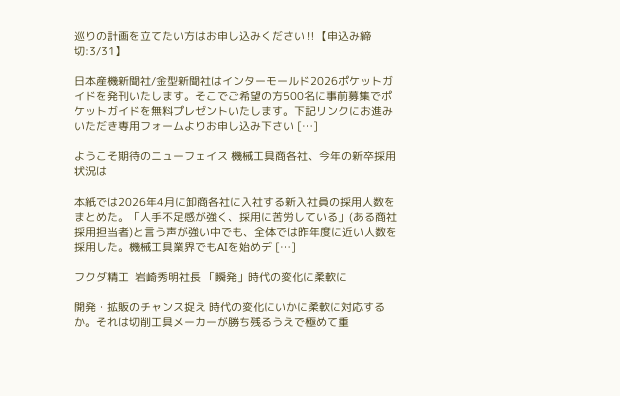巡りの計画を立てたい方はお申し込みください‼【申込み締切:3/31】

日本産機新聞社/金型新聞社はインターモールド2026ポケットガイドを発刊いたします。そこでご希望の方500名に事前募集でポケットガイドを無料プレゼントいたします。下記リンクにお進みいただき専用フォームよりお申し込み下さい […]

ようこそ期待のニューフェイス 機械工具商各社、今年の新卒採用状況は

本紙では2026年4月に卸商各社に入社する新入社員の採用人数をまとめた。「人手不足感が強く、採用に苦労している」(ある商社採用担当者)と言う声が強い中でも、全体では昨年度に近い人数を採用した。機械工具業界でもAIを始めデ […]

フクダ精工  岩崎秀明社長 「瞬発」時代の変化に柔軟に

開発・拡販のチャンス捉え 時代の変化にいかに柔軟に対応するか。それは切削工具メーカーが勝ち残るうえで極めて重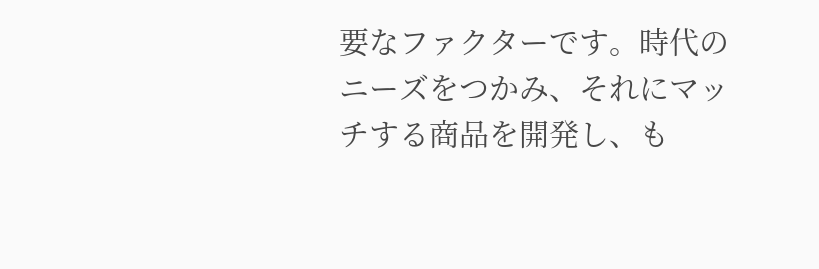要なファクターです。時代のニーズをつかみ、それにマッチする商品を開発し、も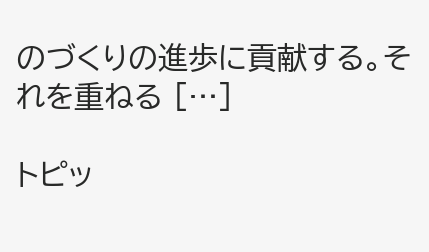のづくりの進歩に貢献する。それを重ねる […]

トピッ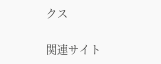クス

関連サイト